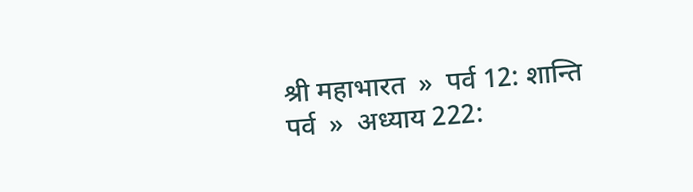श्री महाभारत  »  पर्व 12: शान्ति पर्व  »  अध्याय 222: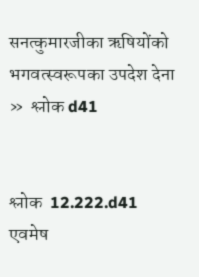सनत्कुमारजीका ऋषियोंको भगवत्स्वरूपका उपदेश देना  »  श्लोक d41


श्लोक  12.222.d41
एवमेष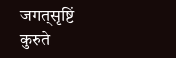जगत‍्सृष्टिं कुरुते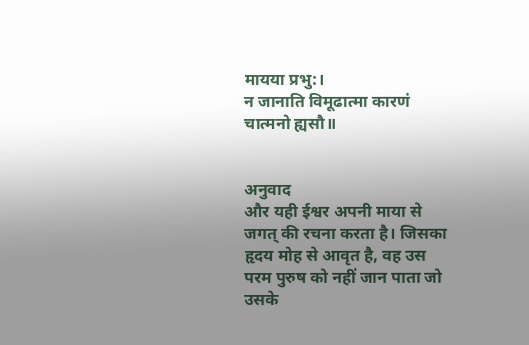मायया प्रभु:।
न जानाति विमूढात्मा कारणं चात्मनो ह्यसौ॥


अनुवाद
और यही ईश्वर अपनी माया से जगत् की रचना करता है। जिसका हृदय मोह से आवृत है, वह उस परम पुरुष को नहीं जान पाता जो उसके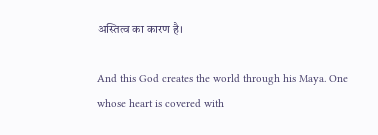अस्तित्व का कारण है।

And this God creates the world through his Maya. One whose heart is covered with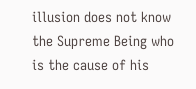illusion does not know the Supreme Being who is the cause of his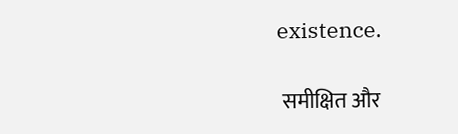existence.

 समीक्षित और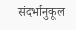संदर्भानुकूल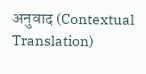अनुवाद (Contextual Translation)